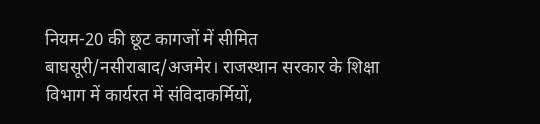नियम-20 की छूट कागजों में सीमित
बाघसूरी/नसीराबाद/अजमेर। राजस्थान सरकार के शिक्षा विभाग में कार्यरत में संविदाकर्मियों,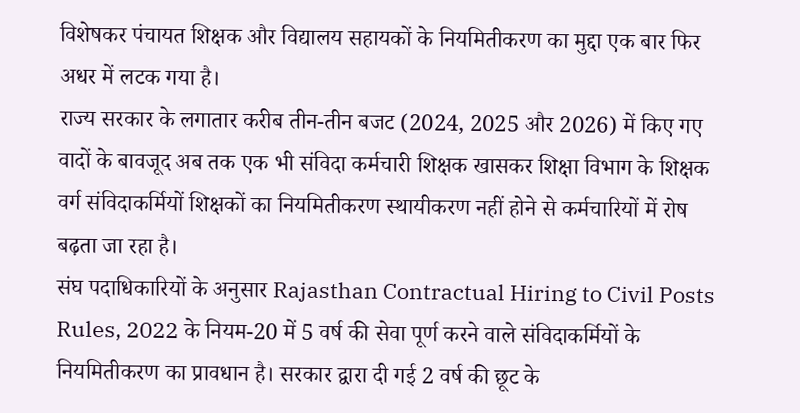विशेषकर पंचायत शिक्षक और विद्यालय सहायकों के नियमितीकरण का मुद्दा एक बार फिर अधर में लटक गया है।
राज्य सरकार के लगातार करीब तीन-तीन बजट (2024, 2025 और 2026) में किए गए वादों के बावजूद अब तक एक भी संविदा कर्मचारी शिक्षक खासकर शिक्षा विभाग के शिक्षक वर्ग संविदाकर्मियों शिक्षकों का नियमितीकरण स्थायीकरण नहीं होने से कर्मचारियों में रोष बढ़ता जा रहा है।
संघ पदाधिकारियों के अनुसार Rajasthan Contractual Hiring to Civil Posts Rules, 2022 के नियम-20 में 5 वर्ष की सेवा पूर्ण करने वाले संविदाकर्मियों के नियमितीकरण का प्रावधान है। सरकार द्वारा दी गई 2 वर्ष की छूट के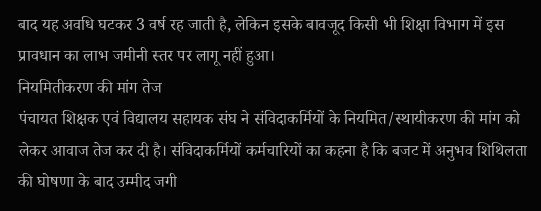बाद यह अवधि घटकर 3 वर्ष रह जाती है, लेकिन इसके बावजूद किसी भी शिक्षा विभाग में इस प्रावधान का लाभ जमीनी स्तर पर लागू नहीं हुआ।
नियमितीकरण की मांग तेज
पंचायत शिक्षक एवं विद्यालय सहायक संघ ने संविदाकर्मियों के नियमित/स्थायीकरण की मांग को लेकर आवाज तेज कर दी है। संविदाकर्मियों कर्मचारियों का कहना है कि बजट में अनुभव शिथिलता की घोषणा के बाद उम्मीद जगी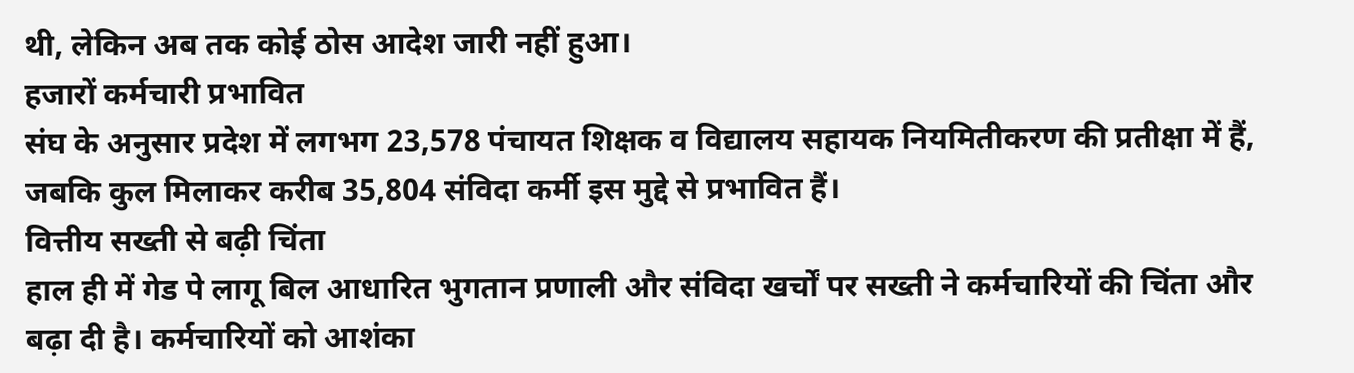थी, लेकिन अब तक कोई ठोस आदेश जारी नहीं हुआ।
हजारों कर्मचारी प्रभावित
संघ के अनुसार प्रदेश में लगभग 23,578 पंचायत शिक्षक व विद्यालय सहायक नियमितीकरण की प्रतीक्षा में हैं, जबकि कुल मिलाकर करीब 35,804 संविदा कर्मी इस मुद्दे से प्रभावित हैं।
वित्तीय सख्ती से बढ़ी चिंता
हाल ही में गेड पे लागू बिल आधारित भुगतान प्रणाली और संविदा खर्चों पर सख्ती ने कर्मचारियों की चिंता और बढ़ा दी है। कर्मचारियों को आशंका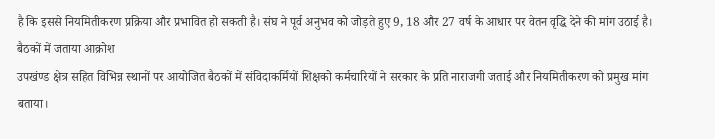है कि इससे नियमितीकरण प्रक्रिया और प्रभावित हो सकती है। संघ ने पूर्व अनुभव को जोड़ते हुए 9, 18 और 27 वर्ष के आधार पर वेतन वृद्धि देने की मांग उठाई है।
बैठकों में जताया आक्रोश
उपखंण्ड क्षेत्र सहित विभिन्न स्थानों पर आयोजित बैठकों में संविदाकर्मियों शिक्षको कर्मचारियों ने सरकार के प्रति नाराजगी जताई और नियमितीकरण को प्रमुख मांग बताया।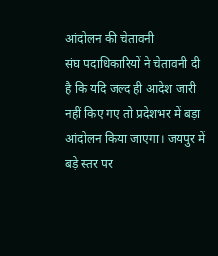आंदोलन की चेतावनी
संघ पदाधिकारियों ने चेतावनी दी है कि यदि जल्द ही आदेश जारी नहीं किए गए तो प्रदेशभर में बड़ा आंदोलन किया जाएगा। जयपुर में बड़े स्तर पर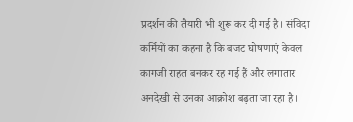प्रदर्शन की तैयारी भी शुरू कर दी गई है। संविदा कर्मियों का कहना है कि बजट घोषणाएं केवल कागजी राहत बनकर रह गई हैं और लगातार अनदेखी से उनका आक्रोश बढ़ता जा रहा है।